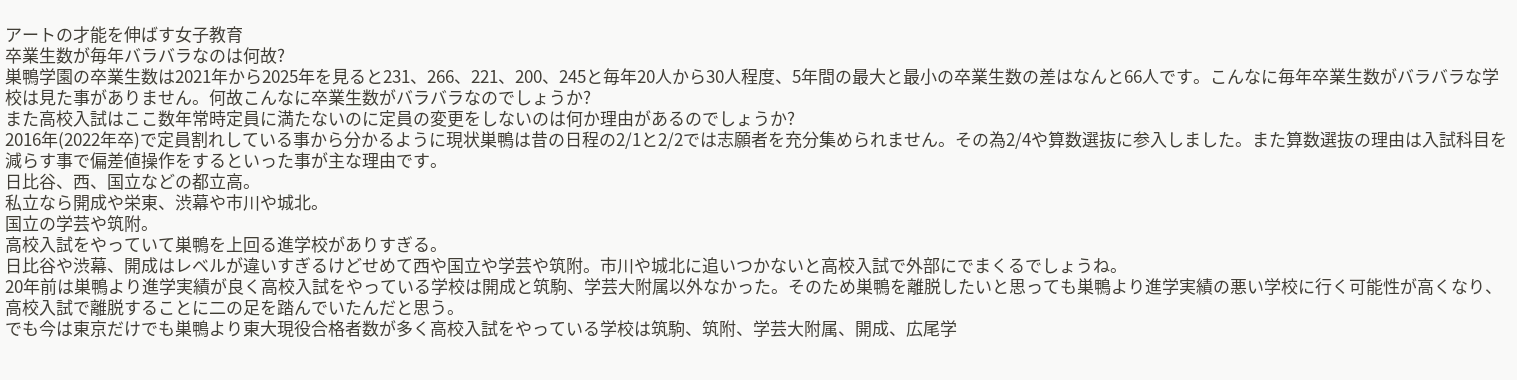アートの才能を伸ばす女子教育
卒業生数が毎年バラバラなのは何故?
巣鴨学園の卒業生数は2021年から2025年を見ると231、266、221、200、245と毎年20人から30人程度、5年間の最大と最小の卒業生数の差はなんと66人です。こんなに毎年卒業生数がバラバラな学校は見た事がありません。何故こんなに卒業生数がバラバラなのでしょうか?
また高校入試はここ数年常時定員に満たないのに定員の変更をしないのは何か理由があるのでしょうか?
2016年(2022年卒)で定員割れしている事から分かるように現状巣鴨は昔の日程の2/1と2/2では志願者を充分集められません。その為2/4や算数選抜に参入しました。また算数選抜の理由は入試科目を減らす事で偏差値操作をするといった事が主な理由です。
日比谷、西、国立などの都立高。
私立なら開成や栄東、渋幕や市川や城北。
国立の学芸や筑附。
高校入試をやっていて巣鴨を上回る進学校がありすぎる。
日比谷や渋幕、開成はレベルが違いすぎるけどせめて西や国立や学芸や筑附。市川や城北に追いつかないと高校入試で外部にでまくるでしょうね。
20年前は巣鴨より進学実績が良く高校入試をやっている学校は開成と筑駒、学芸大附属以外なかった。そのため巣鴨を離脱したいと思っても巣鴨より進学実績の悪い学校に行く可能性が高くなり、高校入試で離脱することに二の足を踏んでいたんだと思う。
でも今は東京だけでも巣鴨より東大現役合格者数が多く高校入試をやっている学校は筑駒、筑附、学芸大附属、開成、広尾学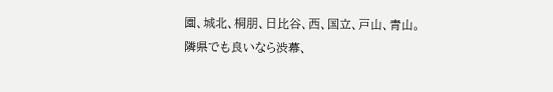園、城北、桐朋、日比谷、西、国立、戸山、青山。
隣県でも良いなら渋幕、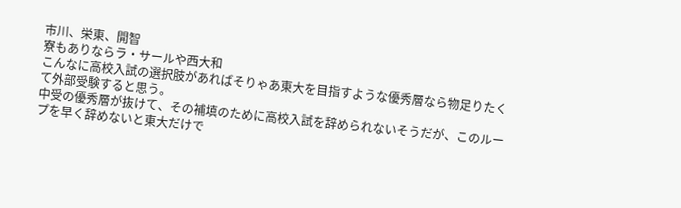市川、栄東、開智
寮もありならラ・サールや西大和
こんなに高校入試の選択肢があればそりゃあ東大を目指すような優秀層なら物足りたくて外部受験すると思う。
中受の優秀層が抜けて、その補填のために高校入試を辞められないそうだが、このループを早く辞めないと東大だけで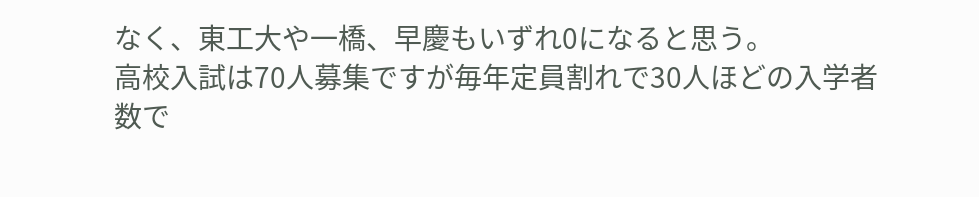なく、東工大や一橋、早慶もいずれ0になると思う。
高校入試は70人募集ですが毎年定員割れで30人ほどの入学者数で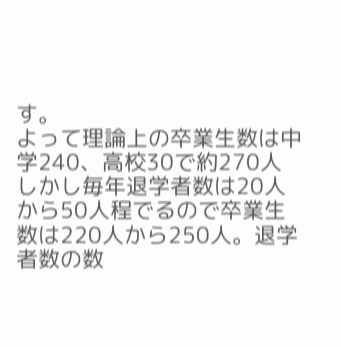す。
よって理論上の卒業生数は中学240、高校30で約270人
しかし毎年退学者数は20人から50人程でるので卒業生数は220人から250人。退学者数の数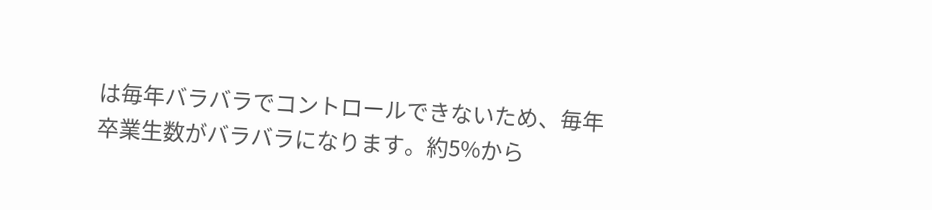は毎年バラバラでコントロールできないため、毎年卒業生数がバラバラになります。約5%から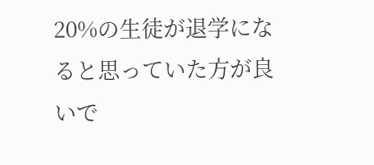20%の生徒が退学になると思っていた方が良いで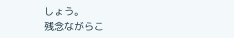しょう。
残念ながらこ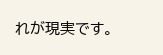れが現実です。